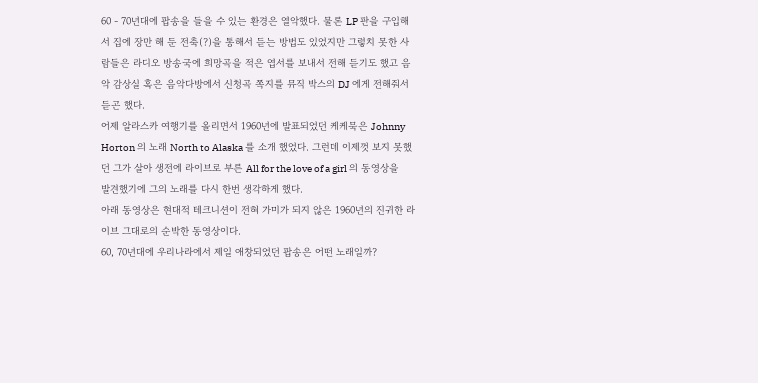60 - 70년대에 팝송을 들을 수 있는 환경은 열악했다. 물론 LP 판을 구입해서 집에 장만 해 둔 전축(?)을 통해서 듣는 방법도 있었지만 그렇치 못한 사람들은 라디오 방송국에 희망곡을 적은 엽서를 보내서 전해 듣기도 했고 음악 감상실 혹은 음악다방에서 신청곡 쪽지를 뮤직 박스의 DJ 에게 전해줘서 듣곤 했다.
어제 알라스카 여행기를 올리면서 1960년에 발표되었던 케케묵은 Johnny Horton 의 노래 North to Alaska 를 소개 했었다. 그런데 이제껏 보지 못했던 그가 살아 생전에 라이브로 부른 All for the love of a girl 의 동영상을 발견했기에 그의 노래를 다시 한번 생각하게 했다.
아래 동영상은 현대적 테크니션이 전혀 가미가 되지 않은 1960년의 진귀한 라이브 그대로의 순박한 동영상이다.
60, 70년대에 우리나라에서 제일 애창되었던 팝송은 어떤 노래일까?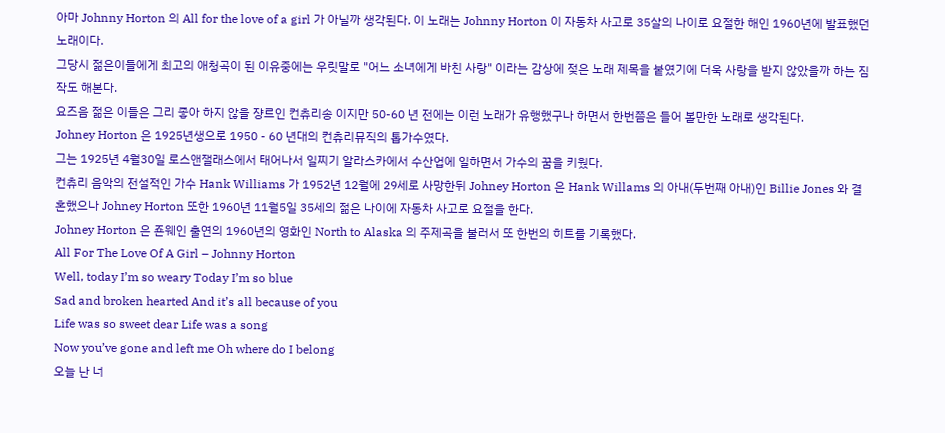아마 Johnny Horton 의 All for the love of a girl 가 아닐까 생각된다. 이 노래는 Johnny Horton 이 자동차 사고로 35살의 나이로 요절한 해인 1960년에 발표했던 노래이다.
그당시 젊은이들에게 최고의 애청곡이 된 이유중에는 우릿말로 "어느 소녀에게 바친 사랑" 이라는 감상에 젖은 노래 제목을 붙였기에 더욱 사랑을 받지 않았을까 하는 짐작도 해본다.
요즈음 젊은 이들은 그리 좋아 하지 않을 쟝르인 컨츄리송 이지만 50-60 년 전에는 이런 노래가 유행했구나 하면서 한번쯤은 들어 볼만한 노래로 생각된다.
Johney Horton 은 1925년생으로 1950 - 60 년대의 컨츄리뮤직의 톱가수였다.
그는 1925년 4월30일 로스앤잴래스에서 태어나서 일찌기 알라스카에서 수산업에 일하면서 가수의 꿈을 키웠다.
컨츄리 음악의 전설적인 가수 Hank Williams 가 1952년 12월에 29세로 사망한뒤 Johney Horton 은 Hank Willams 의 아내(두번째 아내)인 Billie Jones 와 결혼했으나 Johney Horton 또한 1960년 11월5일 35세의 젊은 나이에 자동차 사고로 요절을 한다.
Johney Horton 은 죤웨인 출연의 1960년의 영화인 North to Alaska 의 주제곡을 불러서 또 한번의 히트를 기록했다.
All For The Love Of A Girl – Johnny Horton
Well, today I’m so weary Today I’m so blue
Sad and broken hearted And it’s all because of you
Life was so sweet dear Life was a song
Now you’ve gone and left me Oh where do I belong
오늘 난 너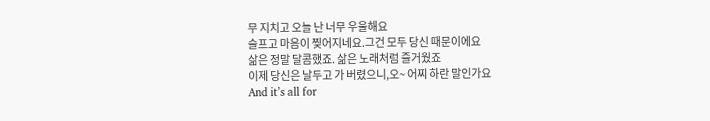무 지치고 오늘 난 너무 우울해요
슬프고 마음이 찢어지네요.그건 모두 당신 때문이에요
삶은 정말 달콤했죠. 삶은 노래처럼 즐거웠죠
이제 당신은 날두고 가 버렸으니,오~ 어찌 하란 말인가요
And it’s all for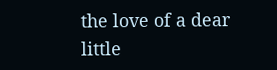the love of a dear little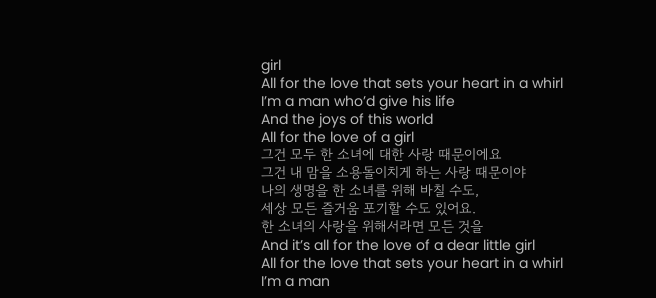girl
All for the love that sets your heart in a whirl
I’m a man who’d give his life
And the joys of this world
All for the love of a girl
그건 모두 한 소녀에 대한 사랑 때문이에요
그건 내 맘을 소용돌이치게 하는 사랑 때문이야
나의 생명을 한 소녀를 위해 바칠 수도,
세상 모든 즐거움 포기할 수도 있어요.
한 소녀의 사랑을 위해서라면 모든 것을
And it’s all for the love of a dear little girl
All for the love that sets your heart in a whirl
I’m a man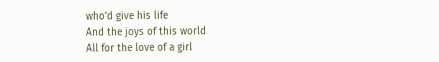who’d give his life
And the joys of this world
All for the love of a girl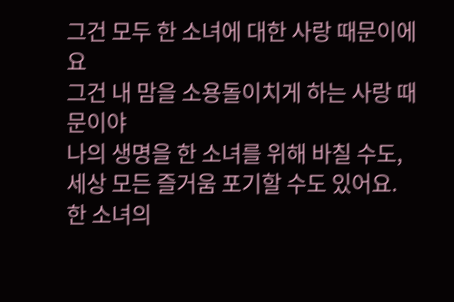그건 모두 한 소녀에 대한 사랑 때문이에요
그건 내 맘을 소용돌이치게 하는 사랑 때문이야
나의 생명을 한 소녀를 위해 바칠 수도,
세상 모든 즐거움 포기할 수도 있어요.
한 소녀의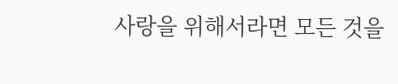사랑을 위해서라면 모든 것을